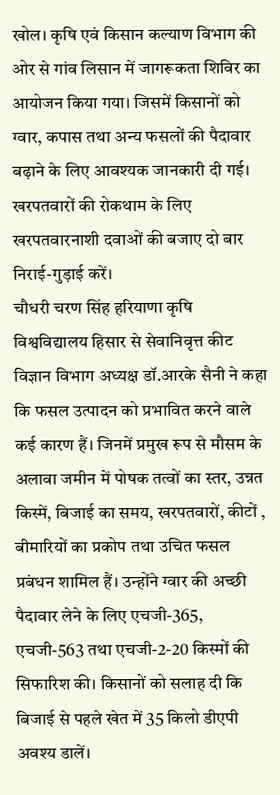खोल। कृषि एवं किसान कल्याण विभाग की ओर से गांव लिसान में जागरूकता शिविर का आयोजन किया गया। जिसमें किसानों को ग्वार, कपास तथा अन्य फसलों की पैदावार बढ़ाने के लिए आवश्यक जानकारी दी गई। खरपतवारों की रोकथाम के लिए खरपतवारनाशी दवाओं की बजाए दो बार निराई-गुड़ाई करें।
चौधरी चरण सिंह हरियाणा कृषि विश्वविद्यालय हिसार से सेवानिवृत्त कीट विज्ञान विभाग अध्यक्ष डॉ.आरके सैनी ने कहा कि फसल उत्पादन को प्रभावित करने वाले कई कारण हैं। जिनमें प्रमुख रूप से मौसम के अलावा जमीन में पोषक तत्वों का स्तर, उन्नत किस्में, बिजाई का समय, खरपतवारों, कीटों , बीमारियों का प्रकोप तथा उचित फसल प्रबंधन शामिल हैं। उन्होंने ग्वार की अच्छी पैदावार लेने के लिए एचजी-365, एचजी-563 तथा एचजी-2-20 किस्मों की सिफारिश की। किसानों को सलाह दी कि बिजाई से पहले खेत में 35 किलो डीएपी अवश्य डालें।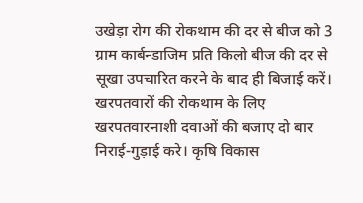उखेड़ा रोग की रोकथाम की दर से बीज को 3 ग्राम कार्बन्डाजिम प्रति किलो बीज की दर से सूखा उपचारित करने के बाद ही बिजाई करें। खरपतवारों की रोकथाम के लिए खरपतवारनाशी दवाओं की बजाए दो बार निराई-गुड़ाई करे। कृषि विकास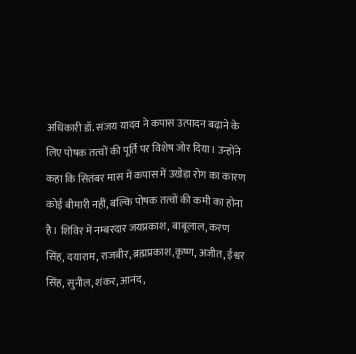अधिकारी डॉ. संजय यादव ने कपास उत्पादन बढ़ाने के लिए पोषक तत्वों की पूर्ति पर विशेष जोर दिया। उन्होंने कहा कि सितंबर मास में कपास में उखेड़ा रोग का कारण कोई बीमारी नहीं, बल्कि पोषक तत्वों की कमी का होना है। शिविर में नम्बरदार जयप्रकाश, बाबूलाल, करण सिंह, दयाराम, राजबीर, ब्रह्मप्रकाश,कृष्ण, अजीत, ईश्वर सिंह, सुनील, शंकर, आनंद,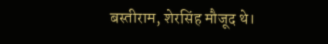बस्तीराम, शेरसिंह मौजूद थे।